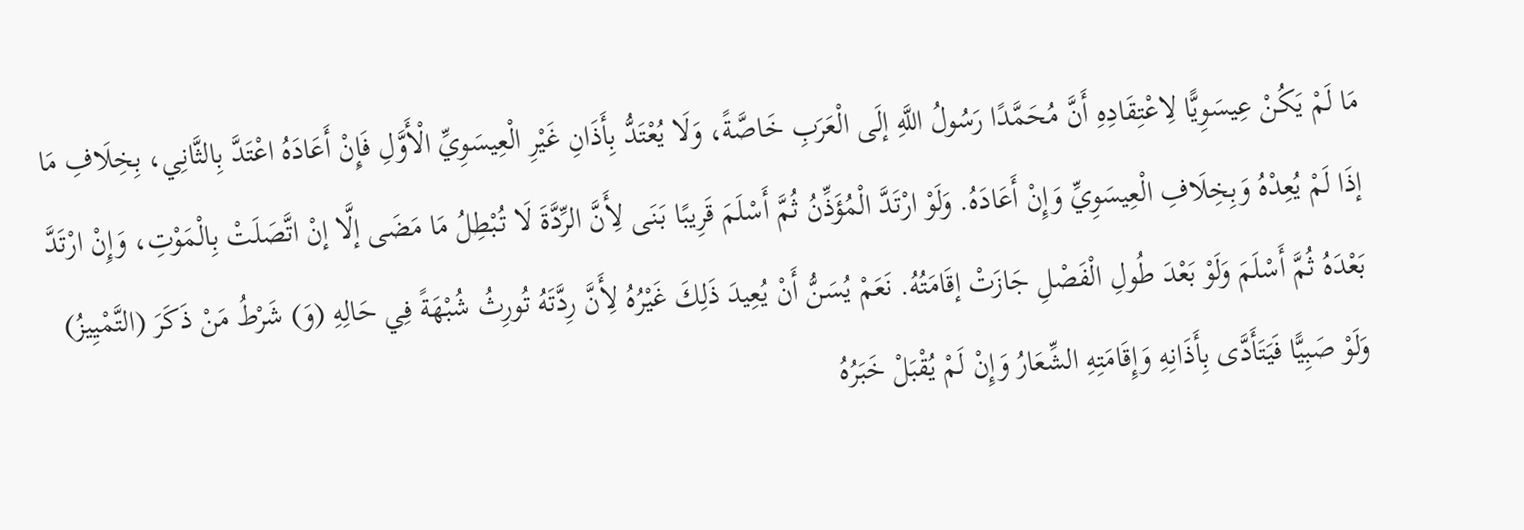مَا لَمْ يَكُنْ عِيسَوِيًّا لِاعْتِقَادِهِ أَنَّ مُحَمَّدًا رَسُولُ اللَّهِ إلَى الْعَرَبِ خَاصَّةً، وَلَا يُعْتَدُّ بِأَذَانِ غَيْرِ الْعِيسَوِيِّ الْأَوَّلِ فَإِنْ أَعَادَهُ اعْتَدَّ بِالثَّانِي، بِخِلَافِ مَا إذَا لَمْ يُعِدْهُ وَبِخِلَافِ الْعِيسَوِيِّ وَإِنْ أَعَادَهُ. وَلَوْ ارْتَدَّ الْمُؤَذِّنُ ثُمَّ أَسْلَمَ قَرِيبًا بَنَى لِأَنَّ الرِّدَّةَ لَا تُبْطِلُ مَا مَضَى إلَّا إنْ اتَّصَلَتْ بِالْمَوْتِ، وَإِنْ ارْتَدَّ بَعْدَهُ ثُمَّ أَسْلَمَ وَلَوْ بَعْدَ طُولِ الْفَصْلِ جَازَتْ إقَامَتُهُ. نَعَمْ يُسَنُّ أَنْ يُعِيدَ ذَلِكَ غَيْرُهُ لِأَنَّ رِدَّتَهُ تُورِثُ شُبْهَةً فِي حَالِهِ (وَ) شَرْطُ مَنْ ذَكَرَ (التَّمْيِيزُ) وَلَوْ صَبِيًّا فَيَتَأَدَّى بِأَذَانِهِ وَإِقَامَتِهِ الشِّعَارُ وَإِنْ لَمْ يُقْبَلْ خَبَرُهُ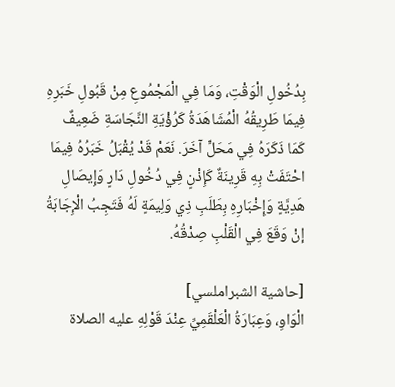بِدُخُولِ الْوَقْتِ، وَمَا فِي الْمَجْمُوعِ مِنْ قَبُولِ خَبَرِهِ فِيمَا طَرِيقُهُ الْمُشَاهَدَةُ كَرُؤْيَةِ النَّجَاسَةِ ضَعِيفٌ كَمَا ذَكَرَهُ فِي مَحَلٍّ آخَرَ. نَعَمْ قَدْ يُقْبَلُ خَبَرُهُ فِيمَا احْتَفَتْ بِهِ قَرِينَةٌ كَإِذْنٍ فِي دُخُولِ دَارٍ وَإِيصَالِ هَدِيَّةٍ وَإِخْبَارِهِ بِطَلَبِ ذِي وَلِيمَةٍ لَهُ فَتَجِبُ الْإِجَابَةُ إنْ وَقَعَ فِي الْقَلْبِ صِدْقُهُ.

[حاشية الشبراملسي]
الْوَاوِ، وَعِبَارَةُ الْعَلْقَمِيِّ عِنْدَ قَوْلِهِ عليه الصلاة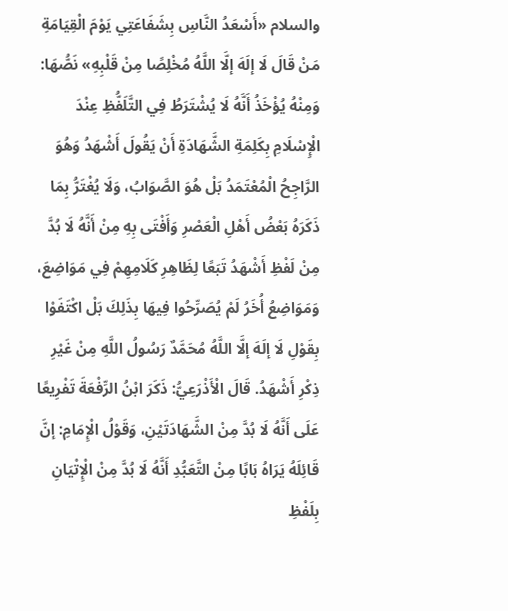والسلام «أَسْعَدُ النَّاسِ بِشَفَاعَتِي يَوْمَ الْقِيَامَةِ مَنْ قَالَ لَا إلَهَ إلَّا اللَّهُ مُخْلِصًا مِنْ قَلْبِهِ» نَصُّهَا: وَمِنْهُ يُؤْخَذُ أَنَّهُ لَا يُشْتَرَطُ فِي التَّلَفُّظِ عِنْدَ الْإِسْلَامِ بِكَلِمَةِ الشَّهَادَةِ أَنْ يَقُولَ أَشْهَدُ وَهُوَ الرَّاجِحُ الْمُعْتَمَدُ بَلْ هُوَ الصَّوَابُ، وَلَا يُغْتَرُّ بِمَا ذَكَرَهُ بَعْضُ أَهْلِ الْعَصْرِ وَأَفْتَى بِهِ مِنْ أَنَّهُ لَا بُدَّ مِنْ لَفْظِ أَشْهَدُ تَبَعًا لِظَاهِرِ كَلَامِهِمْ فِي مَوَاضِعَ، وَمَوَاضِعُ أُخَرُ لَمْ يُصَرِّحُوا فِيهَا بِذَلِكَ بَلْ اكْتَفَوْا بِقَوْلِ لَا إلَهَ إلَّا اللَّهُ مُحَمَّدٌ رَسُولُ اللَّهِ مِنْ غَيْرِ ذِكْرِ أَشْهَدُ. قَالَ الْأَذْرَعِيُّ: ذَكَرَ ابْنُ الرِّفْعَةَ تَفْرِيعًا عَلَى أَنَّهُ لَا بُدَّ مِنْ الشَّهَادَتَيْنِ، وَقَوْلُ الْإِمَامِ: إنَّ قَائِلَهُ يَرَاهُ بَابًا مِنْ التَّعَبُّدِ أَنَّهُ لَا بُدَّ مِنْ الْإِتْيَانِ بِلَفْظِ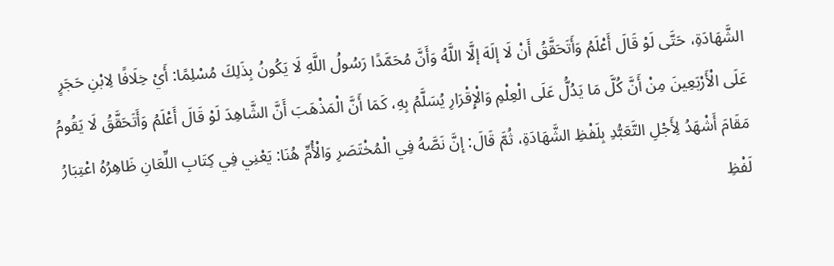الشَّهَادَةِ، حَتَّى لَوْ قَالَ أَعْلَمُ وَأَتَحَقَّقُ أَنْ لَا إلَهَ إلَّا اللَّهُ وَأَنَّ مُحَمَّدًا رَسُولُ اللَّهِ لَا يَكُونُ بِذَلِكَ مُسْلِمًا: أَيْ خِلَافًا لِابْنِ حَجَرٍ عَلَى الْأَرْبَعِينَ مِنْ أَنَّ كُلَّ مَا يَدُلُّ عَلَى الْعِلْمِ وَالْإِقْرَارِ يُسَلَّمُ بِهِ، كَمَا أَنَّ الْمَذْهَبَ أَنَّ الشَّاهِدَ لَوْ قَالَ أَعْلَمُ وَأَتَحَقَّقُ لَا يَقُومُ مَقَامَ أَشْهَدُ لِأَجْلِ التَّعَبُّدِ بِلَفْظِ الشَّهَادَةِ، ثُمَّ قَالَ: إنَّ نَصَّهُ فِي الْمُخْتَصَرِ وَالْأُمِّ هُنَا: يَعْنِي فِي كِتَابِ اللِّعَانِ ظَاهِرُهُ اعْتِبَارُ لَفْظِ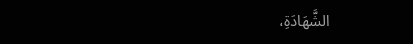الشَّهَادَةِ،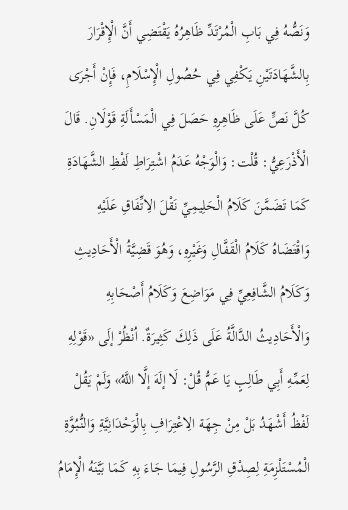وَنَصُّهُ فِي بَابِ الْمُرْتَدِّ ظَاهِرُهُ يَقْتَضِي أَنَّ الْإِقْرَارَ بِالشَّهَادَتَيْنِ يَكْفِي فِي حُصُولِ الْإِسْلَامِ، فَإِنْ أَجْرَى كُلَّ نَصٍّ عَلَى ظَاهِرِهِ حَصَلَ فِي الْمَسْأَلَةِ قَوْلَانِ. قَالَ الْأَذْرَعِيُّ: قُلْت: وَالْوَجْهُ عَدَمُ اشْتِرَاطِ لَفْظِ الشَّهَادَةِ كَمَا تَضَمَّنَ كَلَامُ الْحَلِيمِيِّ نَقْلَ الِاتِّفَاقِ عَلَيْهِ وَاقْتَضَاهُ كَلَامُ الْقَفَّالِ وَغَيْرِهِ، وَهُوَ قَضِيَّةُ الْأَحَادِيثِ وَكَلَامُ الشَّافِعِيِّ فِي مَوَاضِعَ وَكَلَامُ أَصْحَابِهِ وَالْأَحَادِيثُ الدَّالَّةُ عَلَى ذَلِكَ كَثِيرَةٌ. اُنْظُرْ إلَى «قَوْلِهِ لِعَمِّهِ أَبِي طَالِبٍ يَا عَمُّ قُلْ: لَا إلَهَ إلَّا اللَّهُ» وَلَمْ يَقُلْ لَفْظُ أَشْهَدُ بَلْ مِنْ جِهَة الِاعْتِرَافِ بِالْوَحْدَانِيَّةِ وَالنُّبُوَّةِ الْمُسْتَلْزِمَةِ لِصِدْقِ الرَّسُولِ فِيمَا جَاءَ بِهِ كَمَا بَيَّنَهُ الْإِمَامُ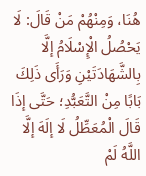هُنَا، وَمِنْهُمْ مَنْ قَالَ: لَا يَحْصُلُ الْإِسْلَامُ إلَّا بِالشَّهَادَتَيْنِ وَرَأَى ذَلِكَ بَابًا مِنْ التَّعَبُّدِ؛ حَتَّى إذَا قَالَ الْمُعَطِّلُ لَا إلَهَ إلَّا اللَّهُ لَمْ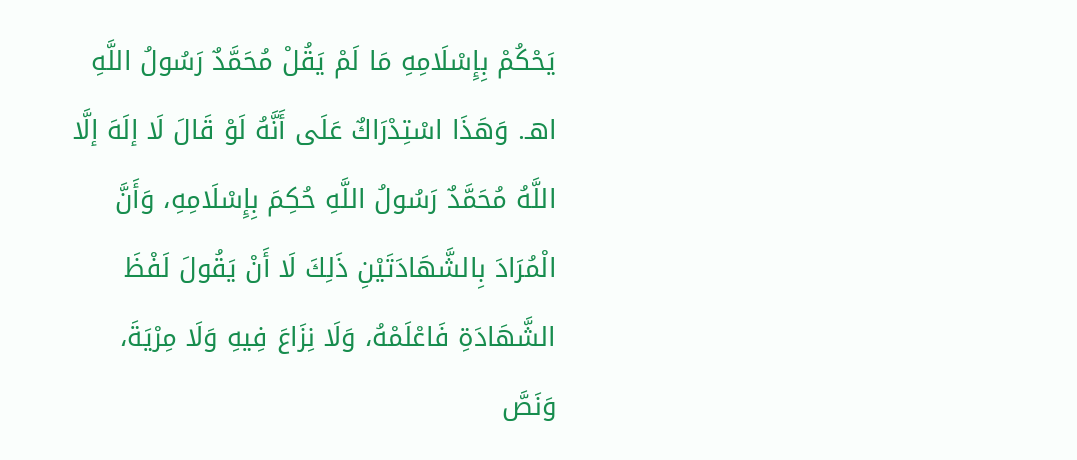يَحْكُمْ بِإِسْلَامِهِ مَا لَمْ يَقُلْ مُحَمَّدٌ رَسُولُ اللَّهِ اهـ. وَهَذَا اسْتِدْرَاكٌ عَلَى أَنَّهُ لَوْ قَالَ لَا إلَهَ إلَّا اللَّهُ مُحَمَّدٌ رَسُولُ اللَّهِ حُكِمَ بِإِسْلَامِهِ، وَأَنَّ الْمُرَادَ بِالشَّهَادَتَيْنِ ذَلِكَ لَا أَنْ يَقُولَ لَفْظَ الشَّهَادَةِ فَاعْلَمْهُ، وَلَا نِزَاعَ فِيهِ وَلَا مِرْيَةَ، وَنَصَّ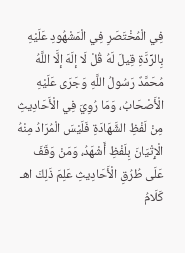فِي الْمُخْتَصَرِ فِي الْمَشْهُودِ عَلَيْهِ بِالرِّدَّةِ قِيلَ لَهُ قُلْ لَا إلَهَ إلَّا اللَّهُ مُحَمَّدٌ رَسُولُ اللَّهِ وَجَرَى عَلَيْهِ الْأَصْحَابُ، وَمَا رُوِيَ فِي الْأَحَادِيثِ مِنْ لَفْظِ الشَّهَادَةِ فَلَيْسَ الْمُرَادُ مِنْهُ الْإِتْيَانَ بِلَفْظِ أَشْهَدُ، وَمَنْ وَقَفَ عَلَى طُرُقِ الْأَحَادِيثِ عَلِمَ ذَلِكَ اهـ كَلَامُ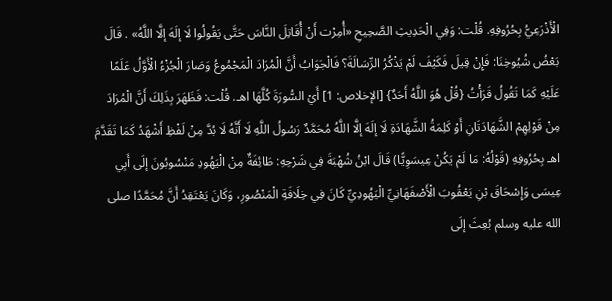الْأَذْرَعِيُّ بِحُرُوفِهِ. قُلْت: وَفِي الْحَدِيثِ الصَّحِيحِ «أُمِرْت أَنْ أُقَاتِلَ النَّاسَ حَتَّى يَقُولُوا لَا إلَهَ إلَّا اللَّهُ» . قَالَ بَعْضُ شُيُوخِنَا: فَإِنْ قِيلَ فَكَيْفَ لَمْ يَذْكُرُ الرِّسَالَةَ؟ فَالْجَوَابُ أَنَّ الْمُرَادَ الْمَجْمُوعُ وَصَارَ الْجُزْءُ الْأَوَّلُ عَلَمًا عَلَيْهِ كَمَا تَقُولُ قَرَأْتُ {قُلْ هُوَ اللَّهُ أَحَدٌ} [الإخلاص: 1] أَيْ السُّورَةَ كُلَّهَا اهـ. قُلْت: فَظَهَرَ بِذَلِكَ أَنَّ الْمُرَادَ مِنْ قَوْلِهِمْ الشَّهَادَتَانِ أَوْ كَلِمَةُ الشَّهَادَةِ لَا إلَهَ إلَّا اللَّهُ مُحَمَّدٌ رَسُولُ اللَّهِ لَا أَنَّهُ لَا بُدَّ مِنْ لَفْظِ أَشْهَدُ كَمَا تَقَدَّمَ اهـ بِحُرُوفِهِ (قَوْلُهُ: مَا لَمْ يَكُنْ عِيسَوِيًّا) قَالَ ابْنُ شُهْبَةَ فِي شَرْحِهِ: طَائِفَةٌ مِنْ الْيَهُودِ مَنْسُوبُونَ إلَى أَبِي عِيسَى وَإِسْحَاقَ بْنِ يَعْقُوبَ الْأَصْفَهَانِيِّ الْيَهُودِيِّ كَانَ فِي خِلَافَةِ الْمَنْصُورِ، وَكَانَ يَعْتَقِدُ أَنَّ مُحَمَّدًا صلى الله عليه وسلم بُعِثَ إلَى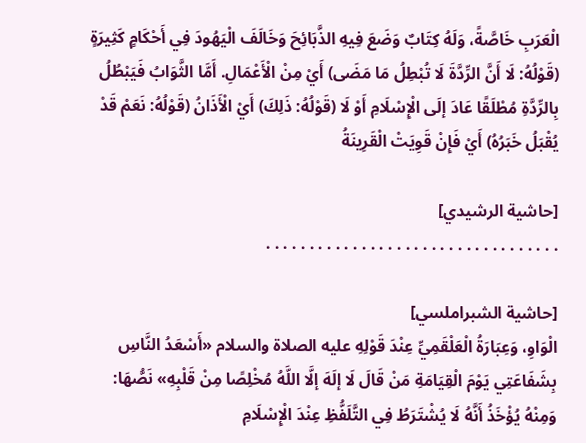الْعَرَبِ خَاصَّةً، وَلَهُ كِتَابٌ وَضَعَ فِيهِ الذَّبَائِحَ وَخَالَفَ الْيَهُودَ فِي أَحْكَامٍ كَثِيرَةٍ (قَوْلُهُ: لَا أَنَّ الرِّدَّةَ لَا تُبْطِلُ مَا مَضَى) أَيْ مِنْ الْأَعْمَالِ. أَمَّا الثَّوَابُ فَيَبْطُلُ بِالرِّدَّةِ مُطْلَقًا عَادَ إلَى الْإِسْلَامِ أَوْ لَا (قَوْلُهُ: ذَلِكَ) أَيْ الْأَذَانُ (قَوْلُهُ: نَعَمْ قَدْ يُقْبَلُ خَبَرُهُ) أَيْ فَإِنْ قَوِيَتْ الْقَرِينَةُ

[حاشية الرشيدي]
. . . . . . . . . . . . . . . . . . . . . . . . . . . . . . . . . .

[حاشية الشبراملسي]
الْوَاوِ، وَعِبَارَةُ الْعَلْقَمِيِّ عِنْدَ قَوْلِهِ عليه الصلاة والسلام «أَسْعَدُ النَّاسِ بِشَفَاعَتِي يَوْمَ الْقِيَامَةِ مَنْ قَالَ لَا إلَهَ إلَّا اللَّهُ مُخْلِصًا مِنْ قَلْبِهِ» نَصُّهَا: وَمِنْهُ يُؤْخَذُ أَنَّهُ لَا يُشْتَرَطُ فِي التَّلَفُّظِ عِنْدَ الْإِسْلَامِ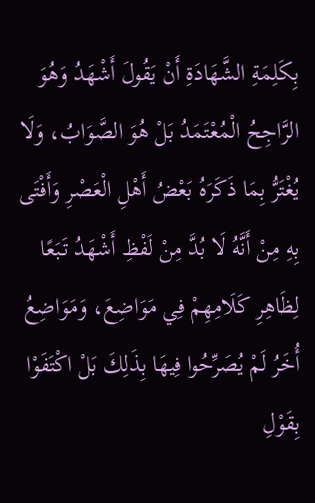بِكَلِمَةِ الشَّهَادَةِ أَنْ يَقُولَ أَشْهَدُ وَهُوَ الرَّاجِحُ الْمُعْتَمَدُ بَلْ هُوَ الصَّوَابُ، وَلَا يُغْتَرُّ بِمَا ذَكَرَهُ بَعْضُ أَهْلِ الْعَصْرِ وَأَفْتَى بِهِ مِنْ أَنَّهُ لَا بُدَّ مِنْ لَفْظِ أَشْهَدُ تَبَعًا لِظَاهِرِ كَلَامِهِمْ فِي مَوَاضِعَ، وَمَوَاضِعُ أُخَرُ لَمْ يُصَرِّحُوا فِيهَا بِذَلِكَ بَلْ اكْتَفَوْا بِقَوْلِ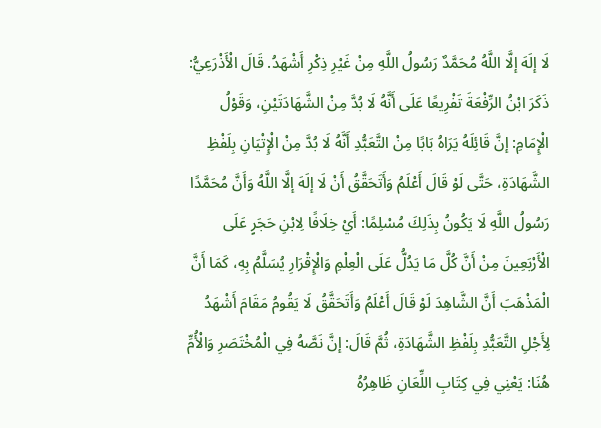لَا إلَهَ إلَّا اللَّهُ مُحَمَّدٌ رَسُولُ اللَّهِ مِنْ غَيْرِ ذِكْرِ أَشْهَدُ. قَالَ الْأَذْرَعِيُّ: ذَكَرَ ابْنُ الرِّفْعَةَ تَفْرِيعًا عَلَى أَنَّهُ لَا بُدَّ مِنْ الشَّهَادَتَيْنِ، وَقَوْلُ الْإِمَامِ: إنَّ قَائِلَهُ يَرَاهُ بَابًا مِنْ التَّعَبُّدِ أَنَّهُ لَا بُدَّ مِنْ الْإِتْيَانِ بِلَفْظِ الشَّهَادَةِ، حَتَّى لَوْ قَالَ أَعْلَمُ وَأَتَحَقَّقُ أَنْ لَا إلَهَ إلَّا اللَّهُ وَأَنَّ مُحَمَّدًا رَسُولُ اللَّهِ لَا يَكُونُ بِذَلِكَ مُسْلِمًا: أَيْ خِلَافًا لِابْنِ حَجَرٍ عَلَى الْأَرْبَعِينَ مِنْ أَنَّ كُلَّ مَا يَدُلُّ عَلَى الْعِلْمِ وَالْإِقْرَارِ يُسَلَّمُ بِهِ، كَمَا أَنَّ الْمَذْهَبَ أَنَّ الشَّاهِدَ لَوْ قَالَ أَعْلَمُ وَأَتَحَقَّقُ لَا يَقُومُ مَقَامَ أَشْهَدُ لِأَجْلِ التَّعَبُّدِ بِلَفْظِ الشَّهَادَةِ، ثُمَّ قَالَ: إنَّ نَصَّهُ فِي الْمُخْتَصَرِ وَالْأُمِّ هُنَا: يَعْنِي فِي كِتَابِ اللِّعَانِ ظَاهِرُهُ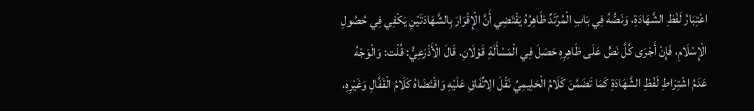اعْتِبَارُ لَفْظِ الشَّهَادَةِ، وَنَصُّهُ فِي بَابِ الْمُرْتَدِّ ظَاهِرُهُ يَقْتَضِي أَنَّ الْإِقْرَارَ بِالشَّهَادَتَيْنِ يَكْفِي فِي حُصُولِ الْإِسْلَامِ، فَإِنْ أَجْرَى كُلَّ نَصٍّ عَلَى ظَاهِرِهِ حَصَلَ فِي الْمَسْأَلَةِ قَوْلَانِ. قَالَ الْأَذْرَعِيُّ: قُلْت: وَالْوَجْهُ عَدَمُ اشْتِرَاطِ لَفْظِ الشَّهَادَةِ كَمَا تَضَمَّنَ كَلَامُ الْحَلِيمِيِّ نَقْلَ الِاتِّفَاقِ عَلَيْهِ وَاقْتَضَاهُ كَلَامُ الْقَفَّالِ وَغَيْرِهِ،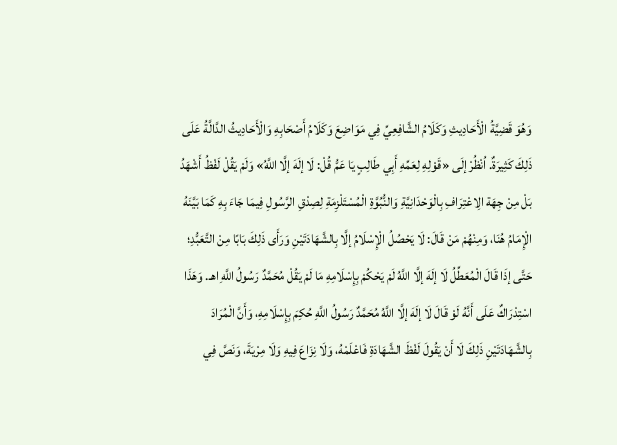وَهُوَ قَضِيَّةُ الْأَحَادِيثِ وَكَلَامُ الشَّافِعِيِّ فِي مَوَاضِعَ وَكَلَامُ أَصْحَابِهِ وَالْأَحَادِيثُ الدَّالَّةُ عَلَى ذَلِكَ كَثِيرَةٌ. اُنْظُرْ إلَى «قَوْلِهِ لِعَمِّهِ أَبِي طَالِبٍ يَا عَمُّ قُلْ: لَا إلَهَ إلَّا اللَّهُ» وَلَمْ يَقُلْ لَفْظُ أَشْهَدُ بَلْ مِنْ جِهَة الِاعْتِرَافِ بِالْوَحْدَانِيَّةِ وَالنُّبُوَّةِ الْمُسْتَلْزِمَةِ لِصِدْقِ الرَّسُولِ فِيمَا جَاءَ بِهِ كَمَا بَيَّنَهُ الْإِمَامُ هُنَا، وَمِنْهُمْ مَنْ قَالَ: لَا يَحْصُلُ الْإِسْلَامُ إلَّا بِالشَّهَادَتَيْنِ وَرَأَى ذَلِكَ بَابًا مِنْ التَّعَبُّدِ؛ حَتَّى إذَا قَالَ الْمُعَطِّلُ لَا إلَهَ إلَّا اللَّهُ لَمْ يَحْكُمْ بِإِسْلَامِهِ مَا لَمْ يَقُلْ مُحَمَّدٌ رَسُولُ اللَّهِ اهـ. وَهَذَا اسْتِدْرَاكٌ عَلَى أَنَّهُ لَوْ قَالَ لَا إلَهَ إلَّا اللَّهُ مُحَمَّدٌ رَسُولُ اللَّهِ حُكِمَ بِإِسْلَامِهِ، وَأَنَّ الْمُرَادَ بِالشَّهَادَتَيْنِ ذَلِكَ لَا أَنْ يَقُولَ لَفْظَ الشَّهَادَةِ فَاعْلَمْهُ، وَلَا نِزَاعَ فِيهِ وَلَا مِرْيَةَ، وَنَصَّ فِي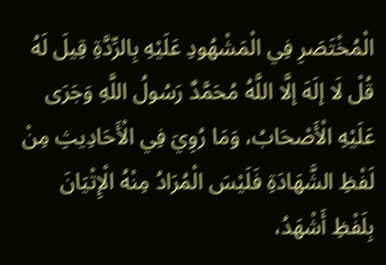الْمُخْتَصَرِ فِي الْمَشْهُودِ عَلَيْهِ بِالرِّدَّةِ قِيلَ لَهُ قُلْ لَا إلَهَ إلَّا اللَّهُ مُحَمَّدٌ رَسُولُ اللَّهِ وَجَرَى عَلَيْهِ الْأَصْحَابُ، وَمَا رُوِيَ فِي الْأَحَادِيثِ مِنْ لَفْظِ الشَّهَادَةِ فَلَيْسَ الْمُرَادُ مِنْهُ الْإِتْيَانَ بِلَفْظِ أَشْهَدُ،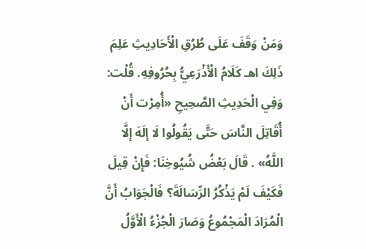وَمَنْ وَقَفَ عَلَى طُرُقِ الْأَحَادِيثِ عَلِمَ ذَلِكَ اهـ كَلَامُ الْأَذْرَعِيُّ بِحُرُوفِهِ. قُلْت: وَفِي الْحَدِيثِ الصَّحِيحِ «أُمِرْت أَنْ أُقَاتِلَ النَّاسَ حَتَّى يَقُولُوا لَا إلَهَ إلَّا اللَّهُ» . قَالَ بَعْضُ شُيُوخِنَا: فَإِنْ قِيلَ فَكَيْفَ لَمْ يَذْكُرُ الرِّسَالَةَ؟ فَالْجَوَابُ أَنَّ الْمُرَادَ الْمَجْمُوعُ وَصَارَ الْجُزْءُ الْأَوَّلُ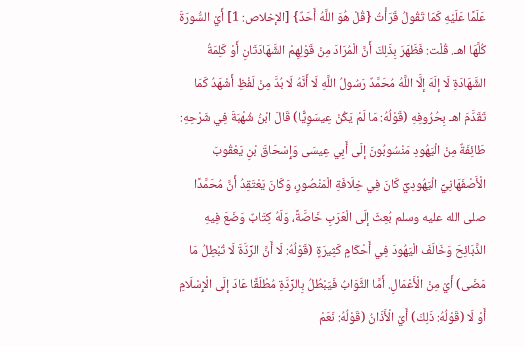عَلَمًا عَلَيْهِ كَمَا تَقُولُ قَرَأْتُ {قُلْ هُوَ اللَّهُ أَحَدٌ} [الإخلاص: 1] أَيْ السُّورَةَ كُلَّهَا اهـ. قُلْت: فَظَهَرَ بِذَلِكَ أَنَّ الْمُرَادَ مِنْ قَوْلِهِمْ الشَّهَادَتَانِ أَوْ كَلِمَةُ الشَّهَادَةِ لَا إلَهَ إلَّا اللَّهُ مُحَمَّدٌ رَسُولُ اللَّهِ لَا أَنَّهُ لَا بُدَّ مِنْ لَفْظِ أَشْهَدُ كَمَا تَقَدَّمَ اهـ بِحُرُوفِهِ (قَوْلُهُ: مَا لَمْ يَكُنْ عِيسَوِيًّا) قَالَ ابْنُ شُهْبَةَ فِي شَرْحِهِ: طَائِفَةٌ مِنْ الْيَهُودِ مَنْسُوبُونَ إلَى أَبِي عِيسَى وَإِسْحَاقَ بْنِ يَعْقُوبَ الْأَصْفَهَانِيِّ الْيَهُودِيِّ كَانَ فِي خِلَافَةِ الْمَنْصُورِ، وَكَانَ يَعْتَقِدُ أَنَّ مُحَمَّدًا صلى الله عليه وسلم بُعِثَ إلَى الْعَرَبِ خَاصَّةً، وَلَهُ كِتَابٌ وَضَعَ فِيهِ الذَّبَائِحَ وَخَالَفَ الْيَهُودَ فِي أَحْكَامٍ كَثِيرَةٍ (قَوْلُهُ: لَا أَنَّ الرِّدَّةَ لَا تُبْطِلُ مَا مَضَى) أَيْ مِنْ الْأَعْمَالِ. أَمَّا الثَّوَابُ فَيَبْطُلُ بِالرِّدَّةِ مُطْلَقًا عَادَ إلَى الْإِسْلَامِ أَوْ لَا (قَوْلُهُ: ذَلِكَ) أَيْ الْأَذَانُ (قَوْلُهُ: نَعَمْ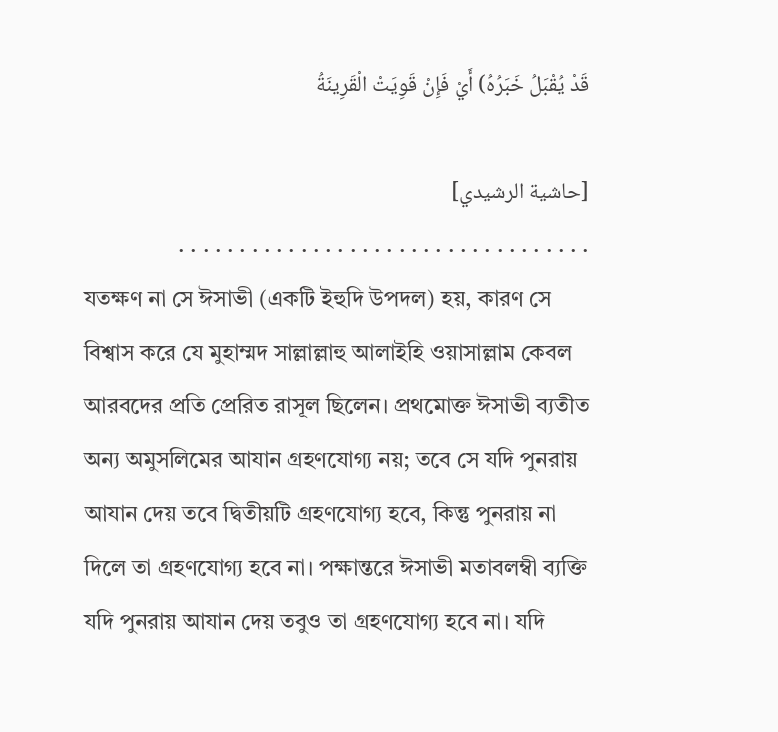قَدْ يُقْبَلُ خَبَرُهُ) أَيْ فَإِنْ قَوِيَتْ الْقَرِينَةُ

[حاشية الرشيدي]
. . . . . . . . . . . . . . . . . . . . . . . . . . . . . . . . . .
যতক্ষণ না সে ঈসাভী (একটি ইহুদি উপদল) হয়, কারণ সে বিশ্বাস করে যে মুহাম্মদ সাল্লাল্লাহু আলাইহি ওয়াসাল্লাম কেবল আরবদের প্রতি প্রেরিত রাসূল ছিলেন। প্রথমোক্ত ঈসাভী ব্যতীত অন্য অমুসলিমের আযান গ্রহণযোগ্য নয়; তবে সে যদি পুনরায় আযান দেয় তবে দ্বিতীয়টি গ্রহণযোগ্য হবে, কিন্তু পুনরায় না দিলে তা গ্রহণযোগ্য হবে না। পক্ষান্তরে ঈসাভী মতাবলম্বী ব্যক্তি যদি পুনরায় আযান দেয় তবুও তা গ্রহণযোগ্য হবে না। যদি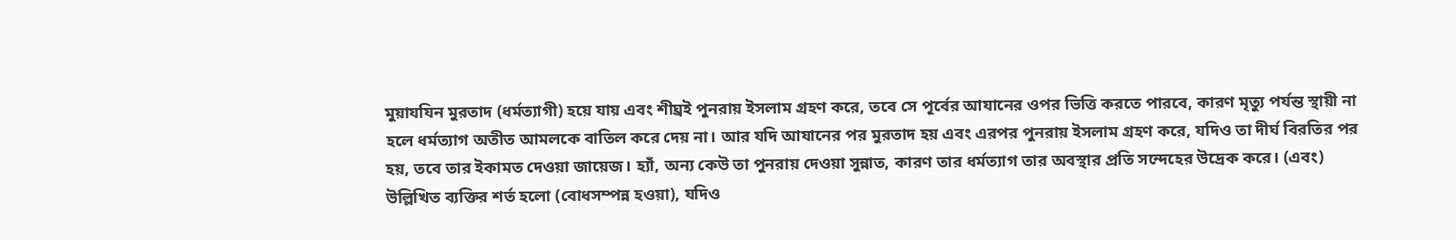মুয়াযযিন মুরতাদ (ধর্মত্যাগী) হয়ে যায় এবং শীঘ্রই পুনরায় ইসলাম গ্রহণ করে, তবে সে পূর্বের আযানের ওপর ভিত্তি করতে পারবে, কারণ মৃত্যু পর্যন্ত স্থায়ী না হলে ধর্মত্যাগ অতীত আমলকে বাতিল করে দেয় না। আর যদি আযানের পর মুরতাদ হয় এবং এরপর পুনরায় ইসলাম গ্রহণ করে, যদিও তা দীর্ঘ বিরতির পর হয়, তবে তার ইকামত দেওয়া জায়েজ। হ্যাঁ, অন্য কেউ তা পুনরায় দেওয়া সুন্নাত, কারণ তার ধর্মত্যাগ তার অবস্থার প্রতি সন্দেহের উদ্রেক করে। (এবং) উল্লিখিত ব্যক্তির শর্ত হলো (বোধসম্পন্ন হওয়া), যদিও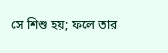সে শিশু হয়; ফলে তার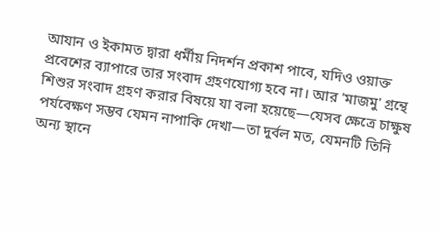আযান ও ইকামত দ্বারা ধর্মীয় নিদর্শন প্রকাশ পাবে, যদিও ওয়াক্ত প্রবেশের ব্যাপারে তার সংবাদ গ্রহণযোগ্য হবে না। আর 'মাজমু' গ্রন্থে শিশুর সংবাদ গ্রহণ করার বিষয়ে যা বলা হয়েছে—যেসব ক্ষেত্রে চাক্ষুষ পর্যবেক্ষণ সম্ভব যেমন নাপাকি দেখা—তা দুর্বল মত, যেমনটি তিনি অন্য স্থানে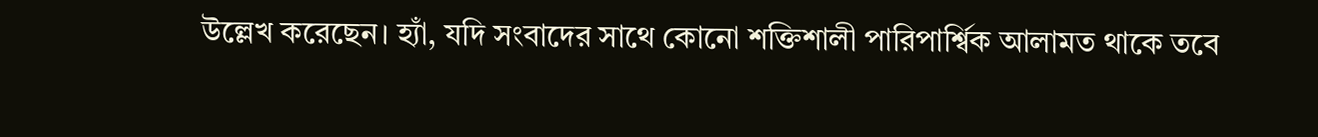উল্লেখ করেছেন। হ্যাঁ, যদি সংবাদের সাথে কোনো শক্তিশালী পারিপার্শ্বিক আলামত থাকে তবে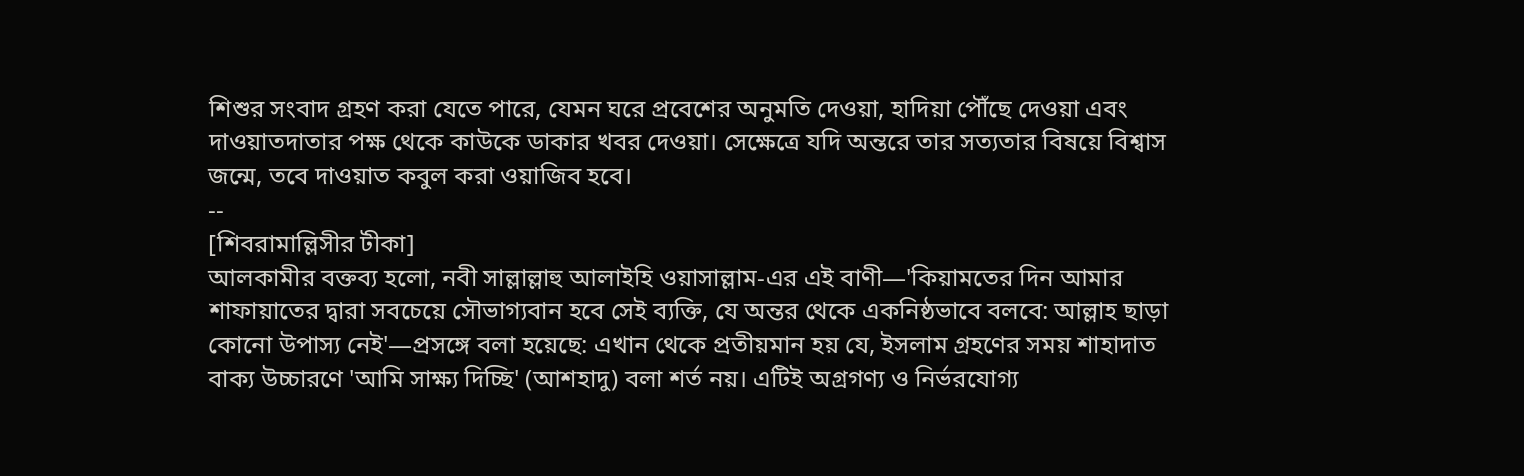শিশুর সংবাদ গ্রহণ করা যেতে পারে, যেমন ঘরে প্রবেশের অনুমতি দেওয়া, হাদিয়া পৌঁছে দেওয়া এবং দাওয়াতদাতার পক্ষ থেকে কাউকে ডাকার খবর দেওয়া। সেক্ষেত্রে যদি অন্তরে তার সত্যতার বিষয়ে বিশ্বাস জন্মে, তবে দাওয়াত কবুল করা ওয়াজিব হবে।
--
[শিবরামাল্লিসীর টীকা]
আলকামীর বক্তব্য হলো, নবী সাল্লাল্লাহু আলাইহি ওয়াসাল্লাম-এর এই বাণী—'কিয়ামতের দিন আমার শাফায়াতের দ্বারা সবচেয়ে সৌভাগ্যবান হবে সেই ব্যক্তি, যে অন্তর থেকে একনিষ্ঠভাবে বলবে: আল্লাহ ছাড়া কোনো উপাস্য নেই'—প্রসঙ্গে বলা হয়েছে: এখান থেকে প্রতীয়মান হয় যে, ইসলাম গ্রহণের সময় শাহাদাত বাক্য উচ্চারণে 'আমি সাক্ষ্য দিচ্ছি' (আশহাদু) বলা শর্ত নয়। এটিই অগ্রগণ্য ও নির্ভরযোগ্য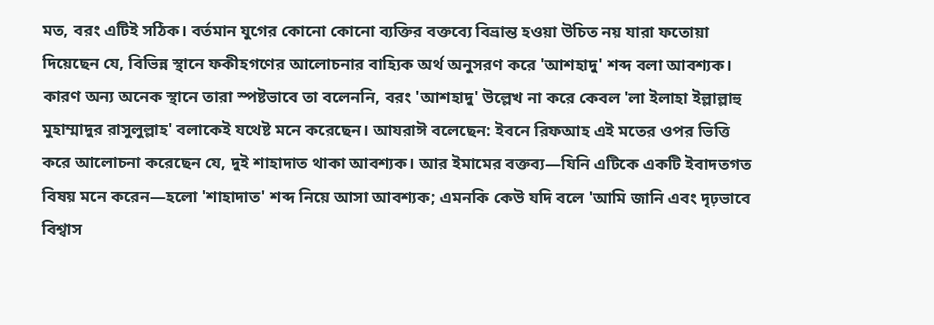মত, বরং এটিই সঠিক। বর্তমান যুগের কোনো কোনো ব্যক্তির বক্তব্যে বিভ্রান্ত হওয়া উচিত নয় যারা ফতোয়া দিয়েছেন যে, বিভিন্ন স্থানে ফকীহগণের আলোচনার বাহ্যিক অর্থ অনুসরণ করে 'আশহাদু' শব্দ বলা আবশ্যক। কারণ অন্য অনেক স্থানে তারা স্পষ্টভাবে তা বলেননি, বরং 'আশহাদু' উল্লেখ না করে কেবল 'লা ইলাহা ইল্লাল্লাহু মুহাম্মাদুর রাসুলুল্লাহ' বলাকেই যথেষ্ট মনে করেছেন। আযরাঈ বলেছেন: ইবনে রিফআহ এই মতের ওপর ভিত্তি করে আলোচনা করেছেন যে, দুই শাহাদাত থাকা আবশ্যক। আর ইমামের বক্তব্য—যিনি এটিকে একটি ইবাদতগত বিষয় মনে করেন—হলো 'শাহাদাত' শব্দ নিয়ে আসা আবশ্যক; এমনকি কেউ যদি বলে 'আমি জানি এবং দৃঢ়ভাবে বিশ্বাস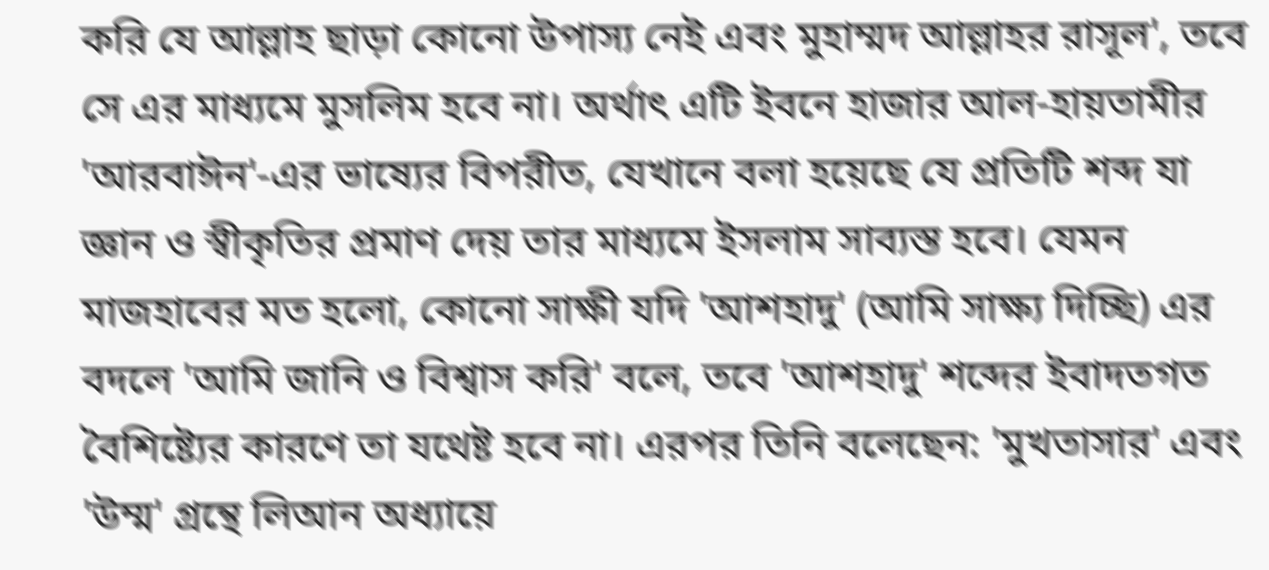করি যে আল্লাহ ছাড়া কোনো উপাস্য নেই এবং মুহাম্মদ আল্লাহর রাসূল', তবে সে এর মাধ্যমে মুসলিম হবে না। অর্থাৎ এটি ইবনে হাজার আল-হায়তামীর 'আরবাঈন'-এর ভাষ্যের বিপরীত, যেখানে বলা হয়েছে যে প্রতিটি শব্দ যা জ্ঞান ও স্বীকৃতির প্রমাণ দেয় তার মাধ্যমে ইসলাম সাব্যস্ত হবে। যেমন মাজহাবের মত হলো, কোনো সাক্ষী যদি 'আশহাদু' (আমি সাক্ষ্য দিচ্ছি) এর বদলে 'আমি জানি ও বিশ্বাস করি' বলে, তবে 'আশহাদু' শব্দের ইবাদতগত বৈশিষ্ট্যের কারণে তা যথেষ্ট হবে না। এরপর তিনি বলেছেন: 'মুখতাসার' এবং 'উম্ম' গ্রন্থে লিআন অধ্যায়ে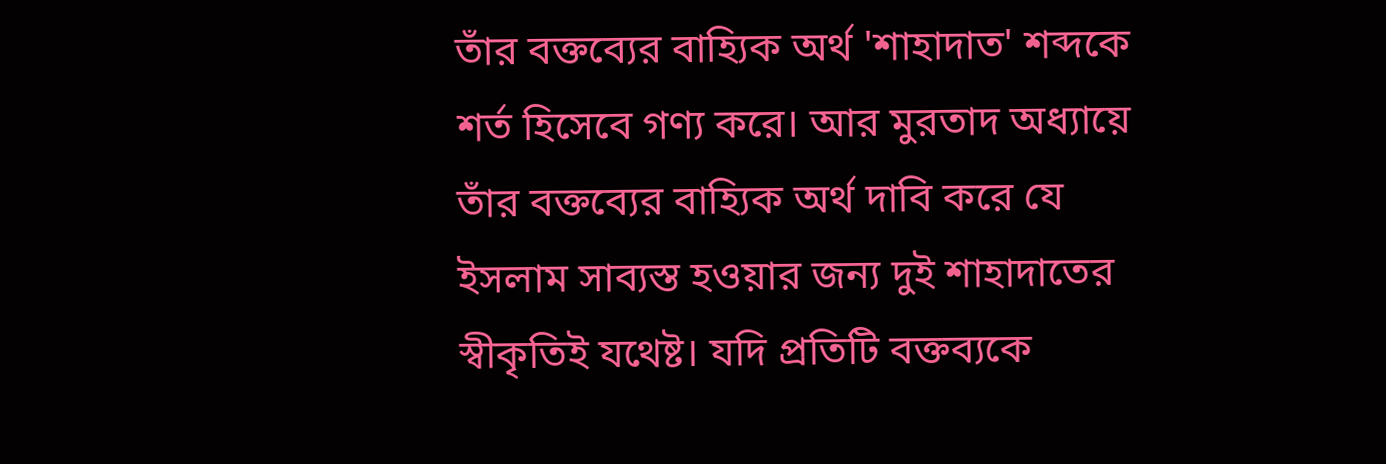তাঁর বক্তব্যের বাহ্যিক অর্থ 'শাহাদাত' শব্দকে শর্ত হিসেবে গণ্য করে। আর মুরতাদ অধ্যায়ে তাঁর বক্তব্যের বাহ্যিক অর্থ দাবি করে যে ইসলাম সাব্যস্ত হওয়ার জন্য দুই শাহাদাতের স্বীকৃতিই যথেষ্ট। যদি প্রতিটি বক্তব্যকে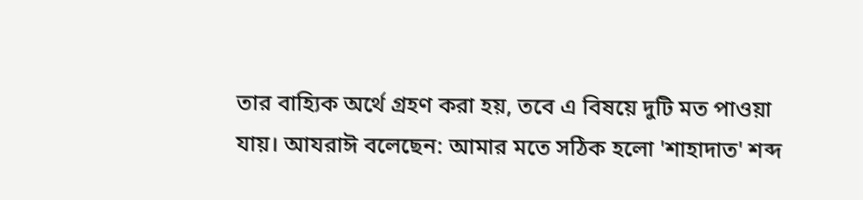তার বাহ্যিক অর্থে গ্রহণ করা হয়, তবে এ বিষয়ে দুটি মত পাওয়া যায়। আযরাঈ বলেছেন: আমার মতে সঠিক হলো 'শাহাদাত' শব্দ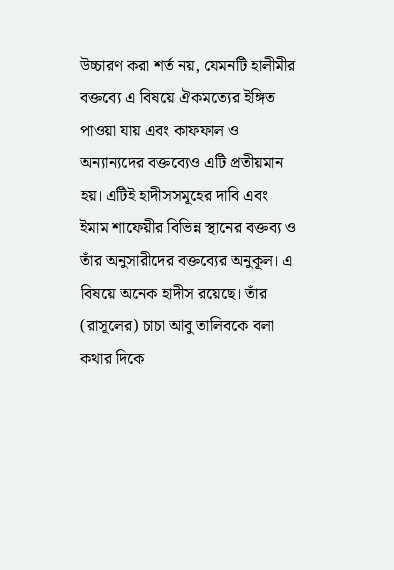উচ্চারণ করা শর্ত নয়, যেমনটি হালীমীর বক্তব্যে এ বিষয়ে ঐকমত্যের ইঙ্গিত পাওয়া যায় এবং কাফফাল ও অন্যান্যদের বক্তব্যেও এটি প্রতীয়মান হয়। এটিই হাদীসসমূহের দাবি এবং ইমাম শাফেয়ীর বিভিন্ন স্থানের বক্তব্য ও তাঁর অনুসারীদের বক্তব্যের অনুকূল। এ বিষয়ে অনেক হাদীস রয়েছে। তাঁর (রাসূলের) চাচা আবু তালিবকে বলা কথার দিকে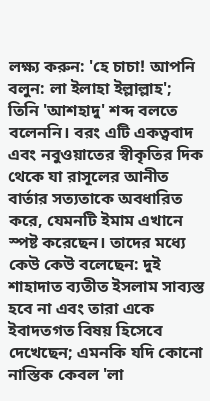লক্ষ্য করুন: 'হে চাচা! আপনি বলুন: লা ইলাহা ইল্লাল্লাহ'; তিনি 'আশহাদু' শব্দ বলতে বলেননি। বরং এটি একত্ববাদ এবং নবুওয়াতের স্বীকৃতির দিক থেকে যা রাসূলের আনীত বার্তার সত্যতাকে অবধারিত করে, যেমনটি ইমাম এখানে স্পষ্ট করেছেন। তাদের মধ্যে কেউ কেউ বলেছেন: দুই শাহাদাত ব্যতীত ইসলাম সাব্যস্ত হবে না এবং তারা একে ইবাদতগত বিষয় হিসেবে দেখেছেন; এমনকি যদি কোনো নাস্তিক কেবল 'লা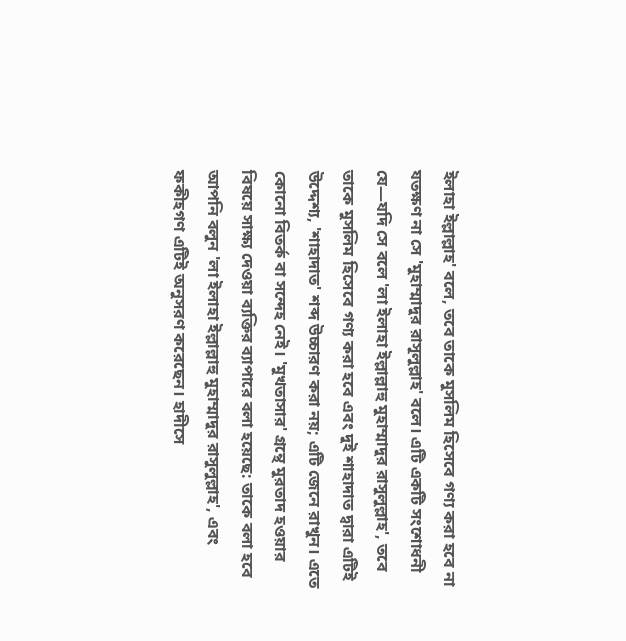ইলাহা ইল্লাল্লাহ' বলে, তবে তাকে মুসলিম হিসেবে গণ্য করা হবে না যতক্ষণ না সে 'মুহাম্মাদুর রাসূলুল্লাহ' বলে। এটি একটি সংশোধনী যে—যদি সে বলে 'লা ইলাহা ইল্লাল্লাহু মুহাম্মাদুর রাসুলুল্লাহ', তবে তাকে মুসলিম হিসেবে গণ্য করা হবে এবং দুই শাহাদাত দ্বারা এটিই উদ্দেশ্য, 'শাহাদাত' শব্দ উচ্চারণ করা নয়; এটি জেনে রাখুন। এতে কোনো বিতর্ক বা সন্দেহ নেই। 'মুখতাসার' গ্রন্থে মুরতাদ হওয়ার বিষয়ে সাক্ষ্য দেওয়া ব্যক্তির ব্যাপারে বলা হয়েছে: তাকে বলা হবে আপনি বলুন 'লা ইলাহা ইল্লাল্লাহু মুহাম্মাদুর রাসুলুল্লাহ', এবং ফকীহগণ এটিই অনুসরণ করেছেন। হাদীসে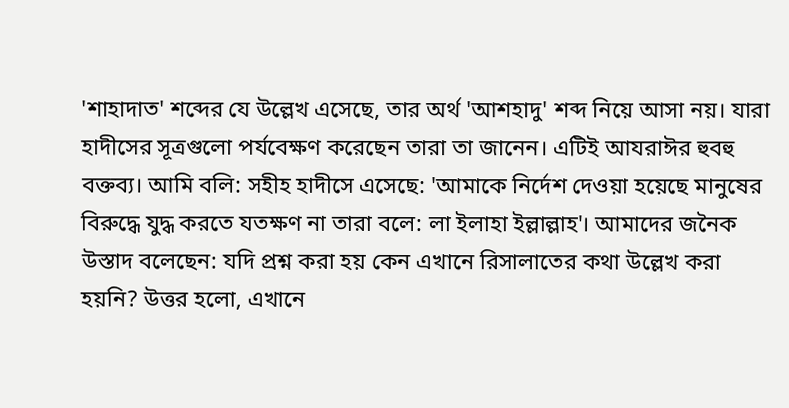'শাহাদাত' শব্দের যে উল্লেখ এসেছে, তার অর্থ 'আশহাদু' শব্দ নিয়ে আসা নয়। যারা হাদীসের সূত্রগুলো পর্যবেক্ষণ করেছেন তারা তা জানেন। এটিই আযরাঈর হুবহু বক্তব্য। আমি বলি: সহীহ হাদীসে এসেছে: 'আমাকে নির্দেশ দেওয়া হয়েছে মানুষের বিরুদ্ধে যুদ্ধ করতে যতক্ষণ না তারা বলে: লা ইলাহা ইল্লাল্লাহ'। আমাদের জনৈক উস্তাদ বলেছেন: যদি প্রশ্ন করা হয় কেন এখানে রিসালাতের কথা উল্লেখ করা হয়নি? উত্তর হলো, এখানে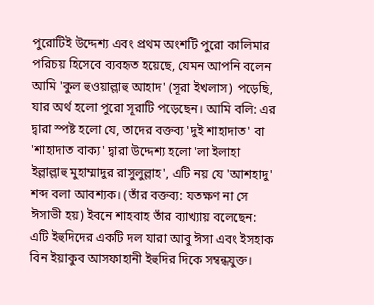পুরোটিই উদ্দেশ্য এবং প্রথম অংশটি পুরো কালিমার পরিচয় হিসেবে ব্যবহৃত হয়েছে, যেমন আপনি বলেন আমি 'কুল হুওয়াল্লাহু আহাদ' (সূরা ইখলাস) পড়েছি, যার অর্থ হলো পুরো সূরাটি পড়েছেন। আমি বলি: এর দ্বারা স্পষ্ট হলো যে, তাদের বক্তব্য 'দুই শাহাদাত' বা 'শাহাদাত বাক্য' দ্বারা উদ্দেশ্য হলো 'লা ইলাহা ইল্লাল্লাহু মুহাম্মাদুর রাসুলুল্লাহ', এটি নয় যে 'আশহাদু' শব্দ বলা আবশ্যক। (তাঁর বক্তব্য: যতক্ষণ না সে ঈসাভী হয়) ইবনে শাহবাহ তাঁর ব্যাখ্যায় বলেছেন: এটি ইহুদিদের একটি দল যারা আবু ঈসা এবং ইসহাক বিন ইয়াকুব আসফাহানী ইহুদির দিকে সম্বন্ধযুক্ত।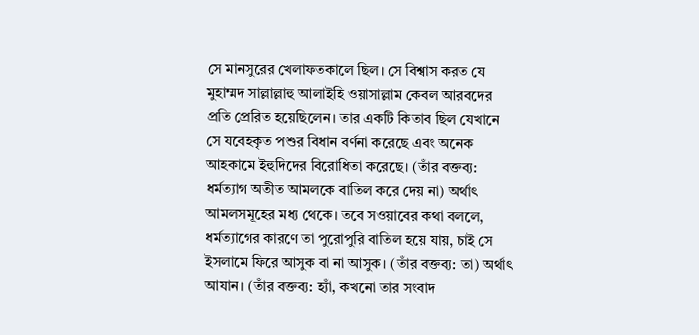সে মানসুরের খেলাফতকালে ছিল। সে বিশ্বাস করত যে মুহাম্মদ সাল্লাল্লাহু আলাইহি ওয়াসাল্লাম কেবল আরবদের প্রতি প্রেরিত হয়েছিলেন। তার একটি কিতাব ছিল যেখানে সে যবেহকৃত পশুর বিধান বর্ণনা করেছে এবং অনেক আহকামে ইহুদিদের বিরোধিতা করেছে। (তাঁর বক্তব্য: ধর্মত্যাগ অতীত আমলকে বাতিল করে দেয় না) অর্থাৎ আমলসমূহের মধ্য থেকে। তবে সওয়াবের কথা বললে, ধর্মত্যাগের কারণে তা পুরোপুরি বাতিল হয়ে যায়, চাই সে ইসলামে ফিরে আসুক বা না আসুক। (তাঁর বক্তব্য: তা) অর্থাৎ আযান। (তাঁর বক্তব্য: হ্যাঁ, কখনো তার সংবাদ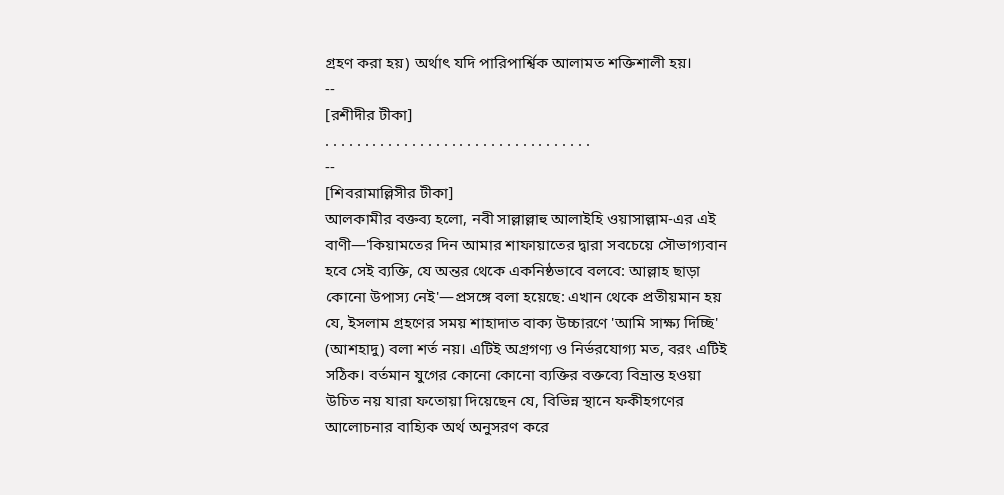গ্রহণ করা হয়) অর্থাৎ যদি পারিপার্শ্বিক আলামত শক্তিশালী হয়।
--
[রশীদীর টীকা]
. . . . . . . . . . . . . . . . . . . . . . . . . . . . . . . . . .
--
[শিবরামাল্লিসীর টীকা]
আলকামীর বক্তব্য হলো, নবী সাল্লাল্লাহু আলাইহি ওয়াসাল্লাম-এর এই বাণী—'কিয়ামতের দিন আমার শাফায়াতের দ্বারা সবচেয়ে সৌভাগ্যবান হবে সেই ব্যক্তি, যে অন্তর থেকে একনিষ্ঠভাবে বলবে: আল্লাহ ছাড়া কোনো উপাস্য নেই'—প্রসঙ্গে বলা হয়েছে: এখান থেকে প্রতীয়মান হয় যে, ইসলাম গ্রহণের সময় শাহাদাত বাক্য উচ্চারণে 'আমি সাক্ষ্য দিচ্ছি' (আশহাদু) বলা শর্ত নয়। এটিই অগ্রগণ্য ও নির্ভরযোগ্য মত, বরং এটিই সঠিক। বর্তমান যুগের কোনো কোনো ব্যক্তির বক্তব্যে বিভ্রান্ত হওয়া উচিত নয় যারা ফতোয়া দিয়েছেন যে, বিভিন্ন স্থানে ফকীহগণের আলোচনার বাহ্যিক অর্থ অনুসরণ করে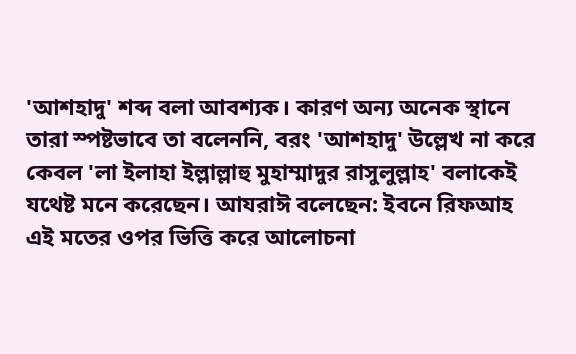'আশহাদু' শব্দ বলা আবশ্যক। কারণ অন্য অনেক স্থানে তারা স্পষ্টভাবে তা বলেননি, বরং 'আশহাদু' উল্লেখ না করে কেবল 'লা ইলাহা ইল্লাল্লাহু মুহাম্মাদুর রাসুলুল্লাহ' বলাকেই যথেষ্ট মনে করেছেন। আযরাঈ বলেছেন: ইবনে রিফআহ এই মতের ওপর ভিত্তি করে আলোচনা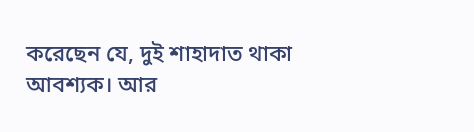করেছেন যে, দুই শাহাদাত থাকা আবশ্যক। আর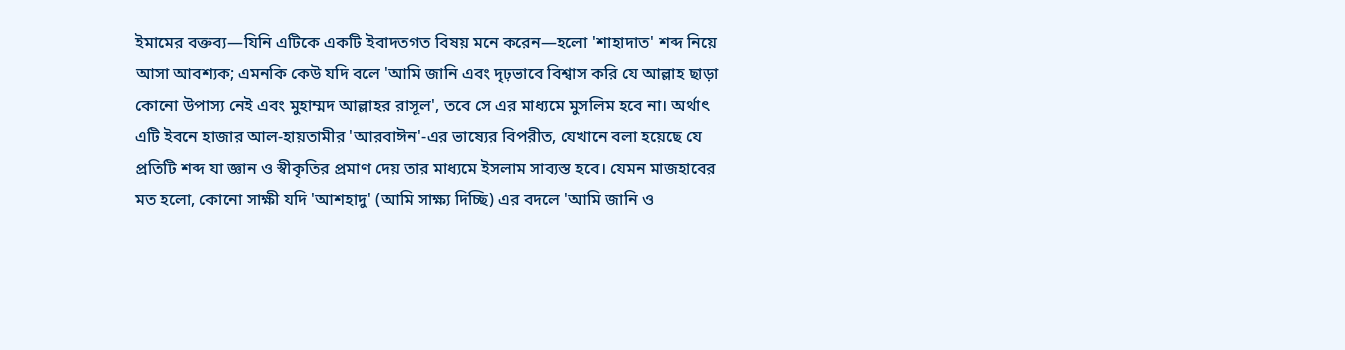ইমামের বক্তব্য—যিনি এটিকে একটি ইবাদতগত বিষয় মনে করেন—হলো 'শাহাদাত' শব্দ নিয়ে আসা আবশ্যক; এমনকি কেউ যদি বলে 'আমি জানি এবং দৃঢ়ভাবে বিশ্বাস করি যে আল্লাহ ছাড়া কোনো উপাস্য নেই এবং মুহাম্মদ আল্লাহর রাসূল', তবে সে এর মাধ্যমে মুসলিম হবে না। অর্থাৎ এটি ইবনে হাজার আল-হায়তামীর 'আরবাঈন'-এর ভাষ্যের বিপরীত, যেখানে বলা হয়েছে যে প্রতিটি শব্দ যা জ্ঞান ও স্বীকৃতির প্রমাণ দেয় তার মাধ্যমে ইসলাম সাব্যস্ত হবে। যেমন মাজহাবের মত হলো, কোনো সাক্ষী যদি 'আশহাদু' (আমি সাক্ষ্য দিচ্ছি) এর বদলে 'আমি জানি ও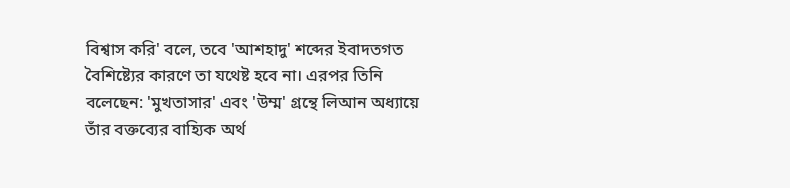বিশ্বাস করি' বলে, তবে 'আশহাদু' শব্দের ইবাদতগত বৈশিষ্ট্যের কারণে তা যথেষ্ট হবে না। এরপর তিনি বলেছেন: 'মুখতাসার' এবং 'উম্ম' গ্রন্থে লিআন অধ্যায়ে তাঁর বক্তব্যের বাহ্যিক অর্থ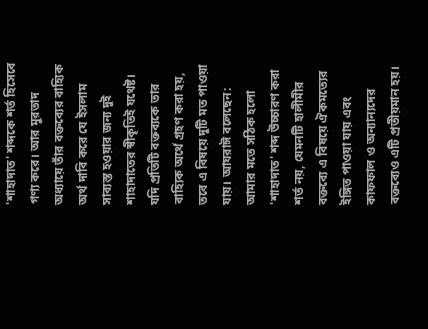'শাহাদাত' শব্দকে শর্ত হিসেবে গণ্য করে। আর মুরতাদ অধ্যায়ে তাঁর বক্তব্যের বাহ্যিক অর্থ দাবি করে যে ইসলাম সাব্যস্ত হওয়ার জন্য দুই শাহাদাতের স্বীকৃতিই যথেষ্ট। যদি প্রতিটি বক্তব্যকে তার বাহ্যিক অর্থে গ্রহণ করা হয়, তবে এ বিষয়ে দুটি মত পাওয়া যায়। আযরাঈ বলেছেন: আমার মতে সঠিক হলো 'শাহাদাত' শব্দ উচ্চারণ করা শর্ত নয়, যেমনটি হালীমীর বক্তব্যে এ বিষয়ে ঐকমত্যের ইঙ্গিত পাওয়া যায় এবং কাফফাল ও অন্যান্যদের বক্তব্যেও এটি প্রতীয়মান হয়।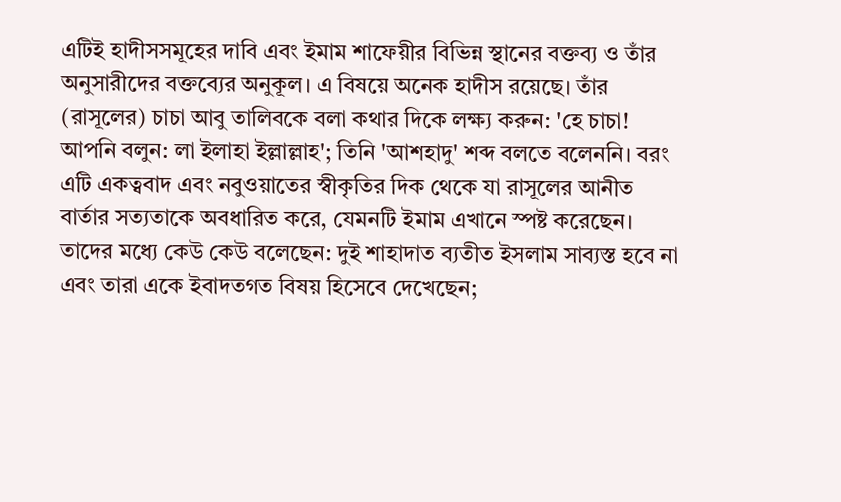এটিই হাদীসসমূহের দাবি এবং ইমাম শাফেয়ীর বিভিন্ন স্থানের বক্তব্য ও তাঁর অনুসারীদের বক্তব্যের অনুকূল। এ বিষয়ে অনেক হাদীস রয়েছে। তাঁর (রাসূলের) চাচা আবু তালিবকে বলা কথার দিকে লক্ষ্য করুন: 'হে চাচা! আপনি বলুন: লা ইলাহা ইল্লাল্লাহ'; তিনি 'আশহাদু' শব্দ বলতে বলেননি। বরং এটি একত্ববাদ এবং নবুওয়াতের স্বীকৃতির দিক থেকে যা রাসূলের আনীত বার্তার সত্যতাকে অবধারিত করে, যেমনটি ইমাম এখানে স্পষ্ট করেছেন। তাদের মধ্যে কেউ কেউ বলেছেন: দুই শাহাদাত ব্যতীত ইসলাম সাব্যস্ত হবে না এবং তারা একে ইবাদতগত বিষয় হিসেবে দেখেছেন;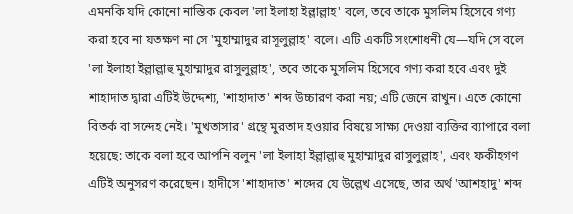এমনকি যদি কোনো নাস্তিক কেবল 'লা ইলাহা ইল্লাল্লাহ' বলে, তবে তাকে মুসলিম হিসেবে গণ্য করা হবে না যতক্ষণ না সে 'মুহাম্মাদুর রাসূলুল্লাহ' বলে। এটি একটি সংশোধনী যে—যদি সে বলে 'লা ইলাহা ইল্লাল্লাহু মুহাম্মাদুর রাসুলুল্লাহ', তবে তাকে মুসলিম হিসেবে গণ্য করা হবে এবং দুই শাহাদাত দ্বারা এটিই উদ্দেশ্য, 'শাহাদাত' শব্দ উচ্চারণ করা নয়; এটি জেনে রাখুন। এতে কোনো বিতর্ক বা সন্দেহ নেই। 'মুখতাসার' গ্রন্থে মুরতাদ হওয়ার বিষয়ে সাক্ষ্য দেওয়া ব্যক্তির ব্যাপারে বলা হয়েছে: তাকে বলা হবে আপনি বলুন 'লা ইলাহা ইল্লাল্লাহু মুহাম্মাদুর রাসুলুল্লাহ', এবং ফকীহগণ এটিই অনুসরণ করেছেন। হাদীসে 'শাহাদাত' শব্দের যে উল্লেখ এসেছে, তার অর্থ 'আশহাদু' শব্দ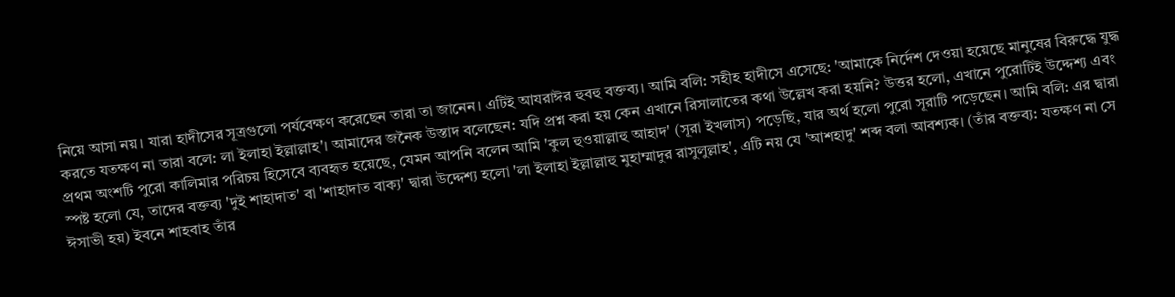নিয়ে আসা নয়। যারা হাদীসের সূত্রগুলো পর্যবেক্ষণ করেছেন তারা তা জানেন। এটিই আযরাঈর হুবহু বক্তব্য। আমি বলি: সহীহ হাদীসে এসেছে: 'আমাকে নির্দেশ দেওয়া হয়েছে মানুষের বিরুদ্ধে যুদ্ধ করতে যতক্ষণ না তারা বলে: লা ইলাহা ইল্লাল্লাহ'। আমাদের জনৈক উস্তাদ বলেছেন: যদি প্রশ্ন করা হয় কেন এখানে রিসালাতের কথা উল্লেখ করা হয়নি? উত্তর হলো, এখানে পুরোটিই উদ্দেশ্য এবং প্রথম অংশটি পুরো কালিমার পরিচয় হিসেবে ব্যবহৃত হয়েছে, যেমন আপনি বলেন আমি 'কুল হুওয়াল্লাহু আহাদ' (সূরা ইখলাস) পড়েছি, যার অর্থ হলো পুরো সূরাটি পড়েছেন। আমি বলি: এর দ্বারা স্পষ্ট হলো যে, তাদের বক্তব্য 'দুই শাহাদাত' বা 'শাহাদাত বাক্য' দ্বারা উদ্দেশ্য হলো 'লা ইলাহা ইল্লাল্লাহু মুহাম্মাদুর রাসুলুল্লাহ', এটি নয় যে 'আশহাদু' শব্দ বলা আবশ্যক। (তাঁর বক্তব্য: যতক্ষণ না সে ঈসাভী হয়) ইবনে শাহবাহ তাঁর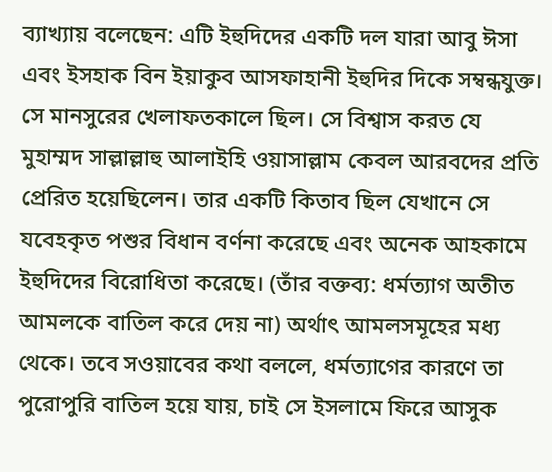ব্যাখ্যায় বলেছেন: এটি ইহুদিদের একটি দল যারা আবু ঈসা এবং ইসহাক বিন ইয়াকুব আসফাহানী ইহুদির দিকে সম্বন্ধযুক্ত। সে মানসুরের খেলাফতকালে ছিল। সে বিশ্বাস করত যে মুহাম্মদ সাল্লাল্লাহু আলাইহি ওয়াসাল্লাম কেবল আরবদের প্রতি প্রেরিত হয়েছিলেন। তার একটি কিতাব ছিল যেখানে সে যবেহকৃত পশুর বিধান বর্ণনা করেছে এবং অনেক আহকামে ইহুদিদের বিরোধিতা করেছে। (তাঁর বক্তব্য: ধর্মত্যাগ অতীত আমলকে বাতিল করে দেয় না) অর্থাৎ আমলসমূহের মধ্য থেকে। তবে সওয়াবের কথা বললে, ধর্মত্যাগের কারণে তা পুরোপুরি বাতিল হয়ে যায়, চাই সে ইসলামে ফিরে আসুক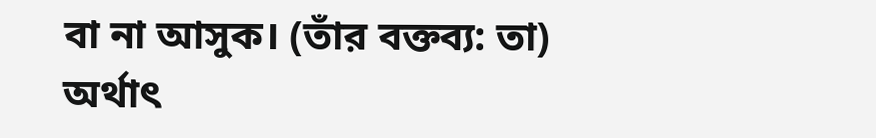বা না আসুক। (তাঁর বক্তব্য: তা) অর্থাৎ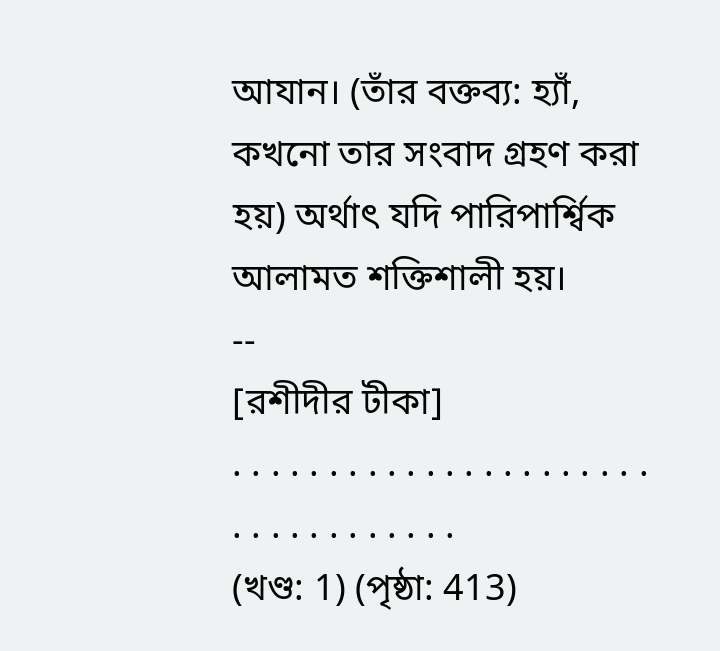আযান। (তাঁর বক্তব্য: হ্যাঁ, কখনো তার সংবাদ গ্রহণ করা হয়) অর্থাৎ যদি পারিপার্শ্বিক আলামত শক্তিশালী হয়।
--
[রশীদীর টীকা]
. . . . . . . . . . . . . . . . . . . . . . . . . . . . . . . . . .
(খণ্ড: 1) (পৃষ্ঠা: 413)